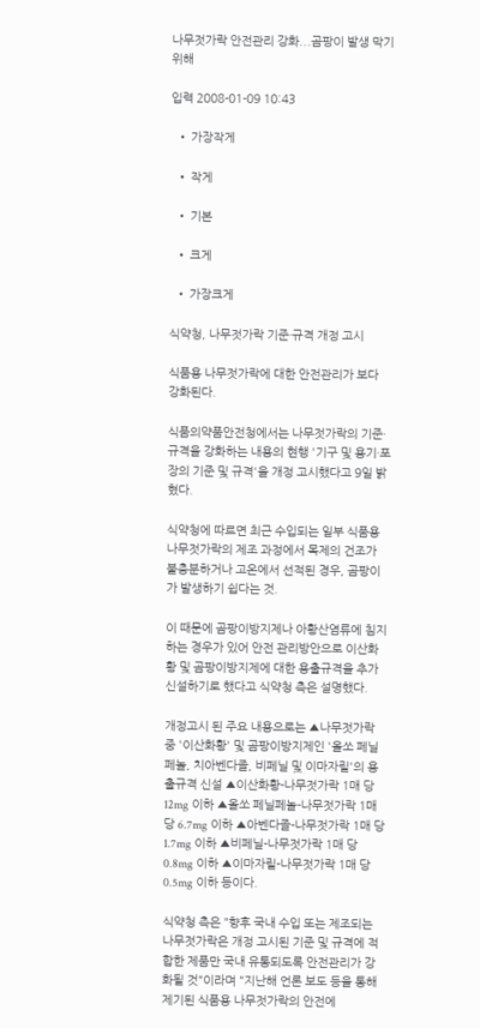나무젓가락 안전관리 강화...곰팡이 발생 막기 위해

입력 2008-01-09 10:43

  • 가장작게

  • 작게

  • 기본

  • 크게

  • 가장크게

식약청, 나무젓가락 기준·규격 개정 고시

식품용 나무젓가락에 대한 안전관리가 보다 강화된다.

식품의약품안전청에서는 나무젓가락의 기준·규격을 강화하는 내용의 현행 '기구 및 용기·포장의 기준 및 규격'을 개정 고시했다고 9일 밝혔다.

식약청에 따르면 최근 수입되는 일부 식품용 나무젓가락의 제조 과정에서 목제의 건조가 불충분하거나 고온에서 선적된 경우, 곰팡이가 발생하기 쉽다는 것.

이 때문에 곰팡이방지제나 아황산염류에 침지하는 경우가 있어 안전 관리방안으로 이산화황 및 곰팡이방지제에 대한 용출규격을 추가 신설하기로 했다고 식약청 측은 설명했다.

개정고시 된 주요 내용으로는 ▲나무젓가락 중 '이산화황' 및 곰팡이방지제인 '올쏘 페닐페놀, 치아벤다졸, 비페닐 및 이마자릴'의 용출규격 신설 ▲이산화황-나무젓가락 1매 당 12mg 이하 ▲올쏘 페닐페놀-나무젓가락 1매 당 6.7mg 이하 ▲아벤다졸-나무젓가락 1매 당 1.7mg 이하 ▲비페닐-나무젓가락 1매 당 0.8mg 이하 ▲이마자릴-나무젓가락 1매 당 0.5mg 이하 등이다.

식약청 측은 "향후 국내 수입 또는 제조되는 나무젓가락은 개정 고시된 기준 및 규격에 적합한 제품만 국내 유통되도록 안전관리가 강화될 것"이라며 "지난해 언론 보도 등을 통해 제기된 식품용 나무젓가락의 안전에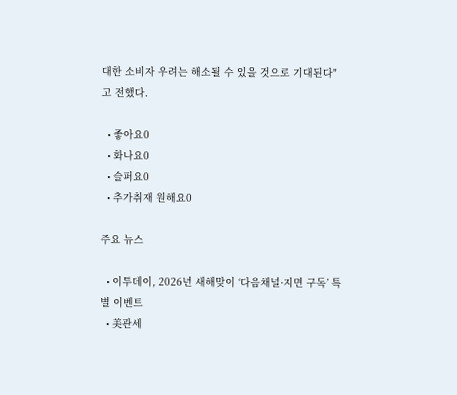대한 소비자 우려는 해소될 수 있을 것으로 기대된다"고 전했다.

  • 좋아요0
  • 화나요0
  • 슬퍼요0
  • 추가취재 원해요0

주요 뉴스

  • 이투데이, 2026년 새해맞이 ‘다음채널·지면 구독’ 특별 이벤트
  • 美관세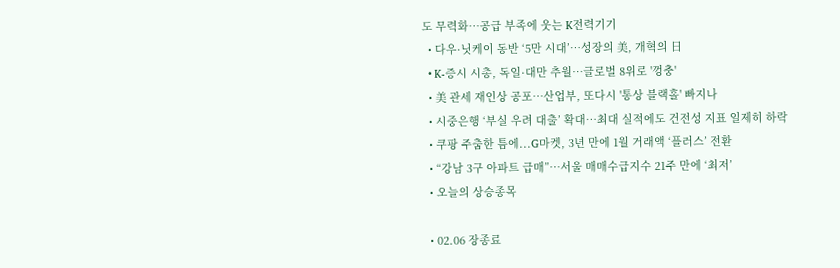도 무력화…공급 부족에 웃는 K전력기기
  • 다우·닛케이 동반 ‘5만 시대’⋯성장의 美, 개혁의 日
  • K-증시 시총, 독일·대만 추월…글로벌 8위로 '껑충'
  • 美 관세 재인상 공포⋯산업부, 또다시 '통상 블랙홀' 빠지나
  • 시중은행 ‘부실 우려 대출’ 확대…최대 실적에도 건전성 지표 일제히 하락
  • 쿠팡 주춤한 틈에...G마켓, 3년 만에 1월 거래액 ‘플러스’ 전환
  • “강남 3구 아파트 급매”…서울 매매수급지수 21주 만에 ‘최저’
  • 오늘의 상승종목

  • 02.06 장종료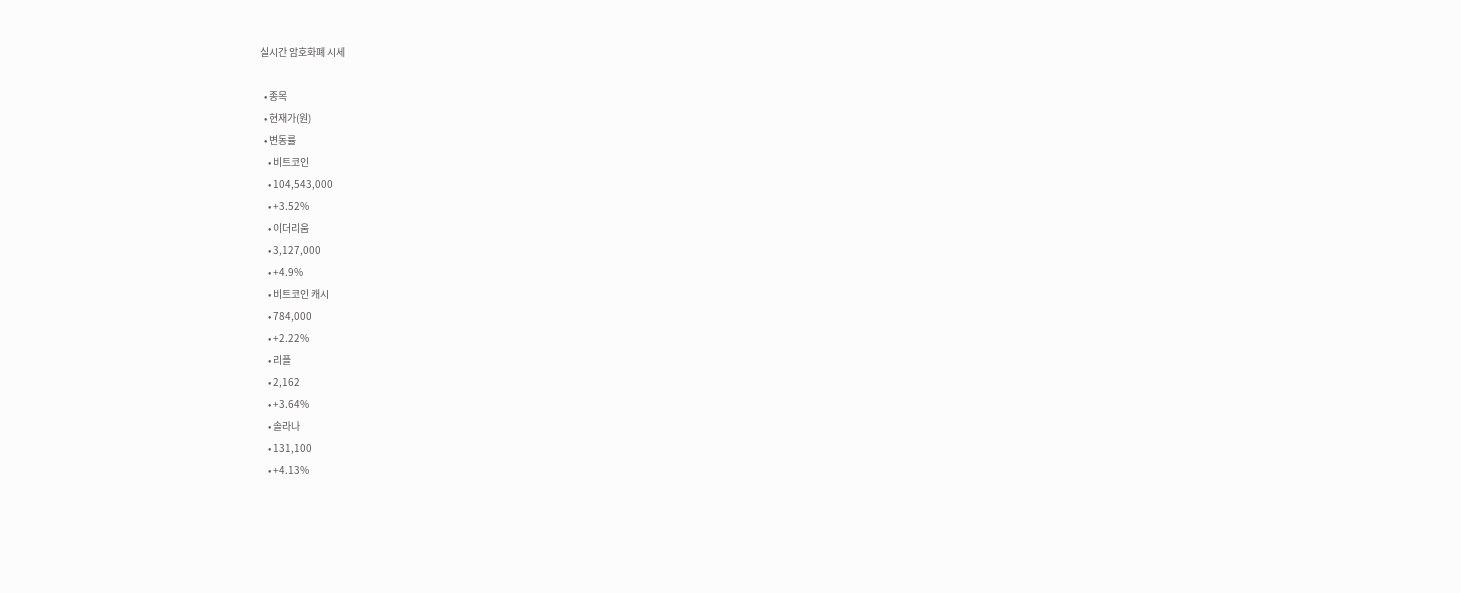실시간 암호화폐 시세

  • 종목
  • 현재가(원)
  • 변동률
    • 비트코인
    • 104,543,000
    • +3.52%
    • 이더리움
    • 3,127,000
    • +4.9%
    • 비트코인 캐시
    • 784,000
    • +2.22%
    • 리플
    • 2,162
    • +3.64%
    • 솔라나
    • 131,100
    • +4.13%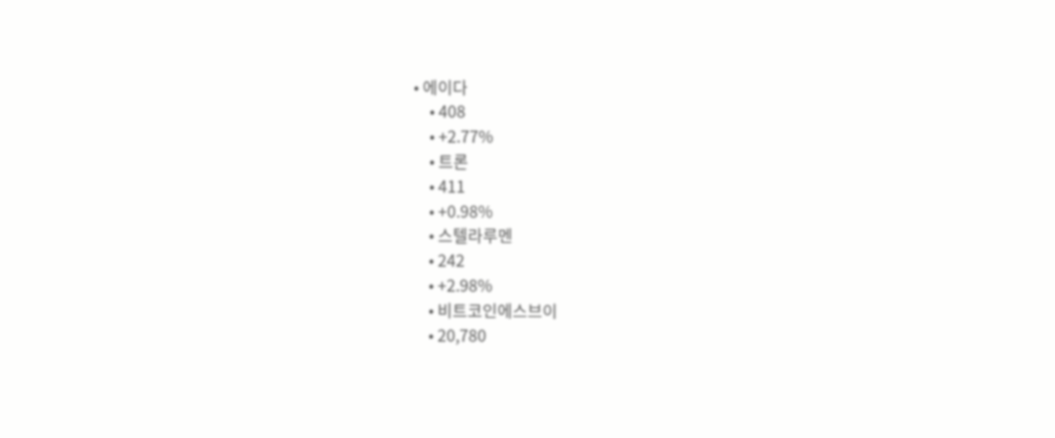• 에이다
    • 408
    • +2.77%
    • 트론
    • 411
    • +0.98%
    • 스텔라루멘
    • 242
    • +2.98%
    • 비트코인에스브이
    • 20,780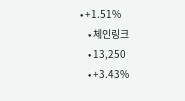• +1.51%
    • 체인링크
    • 13,250
    • +3.43%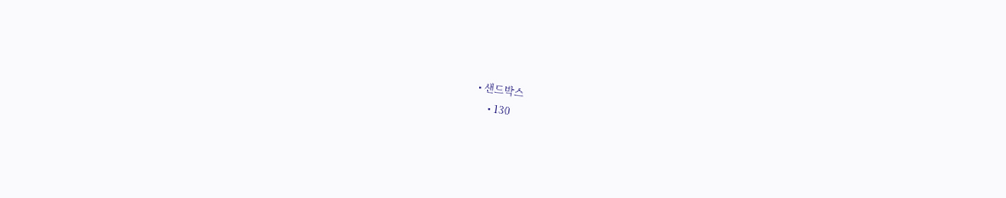• 샌드박스
    • 130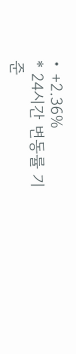• +2.36%
* 24시간 변동률 기준